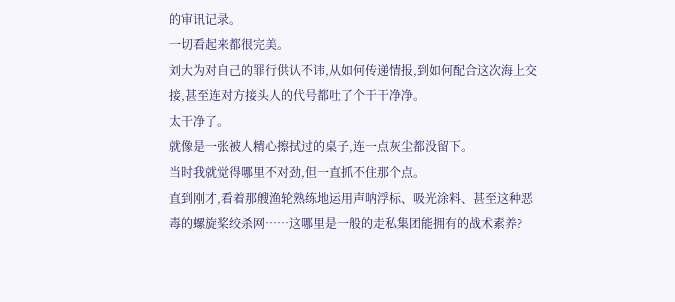的审讯记录。
一切看起来都很完美。
刘大为对自己的罪行供认不讳,从如何传递情报,到如何配合这次海上交接,甚至连对方接头人的代号都吐了个干干净净。
太干净了。
就像是一张被人精心擦拭过的桌子,连一点灰尘都没留下。
当时我就觉得哪里不对劲,但一直抓不住那个点。
直到刚才,看着那艘渔轮熟练地运用声呐浮标、吸光涂料、甚至这种恶毒的螺旋桨绞杀网……这哪里是一般的走私集团能拥有的战术素养?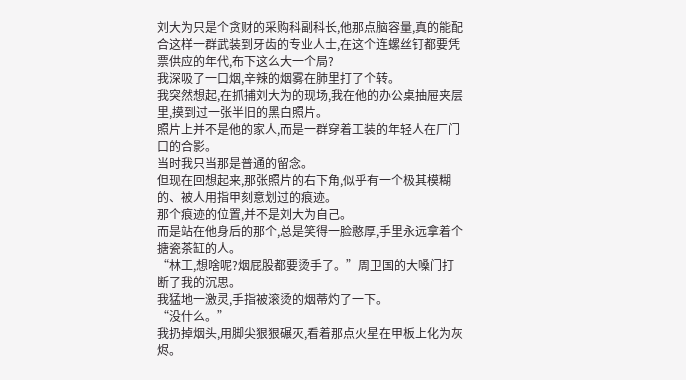刘大为只是个贪财的采购科副科长,他那点脑容量,真的能配合这样一群武装到牙齿的专业人士,在这个连螺丝钉都要凭票供应的年代,布下这么大一个局?
我深吸了一口烟,辛辣的烟雾在肺里打了个转。
我突然想起,在抓捕刘大为的现场,我在他的办公桌抽屉夹层里,摸到过一张半旧的黑白照片。
照片上并不是他的家人,而是一群穿着工装的年轻人在厂门口的合影。
当时我只当那是普通的留念。
但现在回想起来,那张照片的右下角,似乎有一个极其模糊的、被人用指甲刻意划过的痕迹。
那个痕迹的位置,并不是刘大为自己。
而是站在他身后的那个,总是笑得一脸憨厚,手里永远拿着个搪瓷茶缸的人。
“林工,想啥呢?烟屁股都要烫手了。”周卫国的大嗓门打断了我的沉思。
我猛地一激灵,手指被滚烫的烟蒂灼了一下。
“没什么。”
我扔掉烟头,用脚尖狠狠碾灭,看着那点火星在甲板上化为灰烬。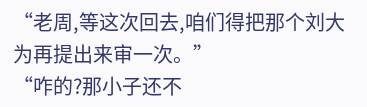“老周,等这次回去,咱们得把那个刘大为再提出来审一次。”
“咋的?那小子还不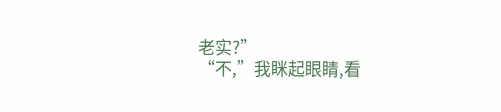老实?”
“不,”我眯起眼睛,看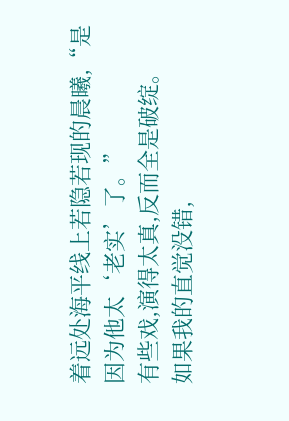着远处海平线上若隐若现的晨曦,“是因为他太‘老实’了。”
有些戏,演得太真,反而全是破绽。
如果我的直觉没错,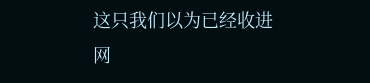这只我们以为已经收进网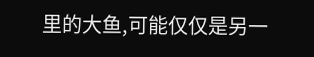里的大鱼,可能仅仅是另一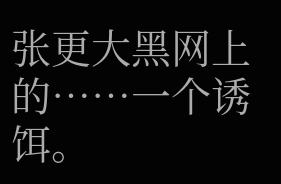张更大黑网上的……一个诱饵。